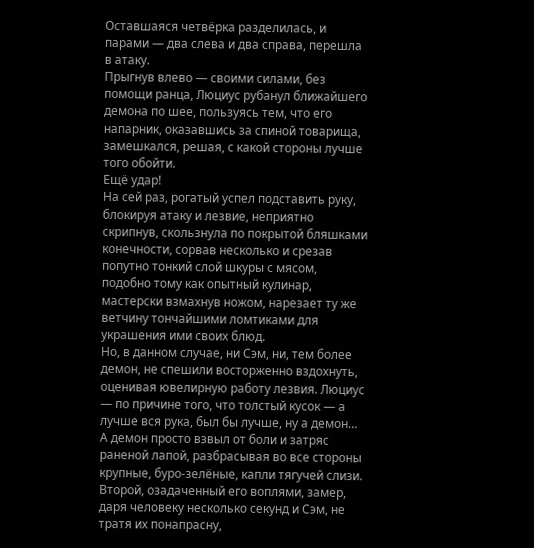Оставшаяся четвёрка разделилась, и парами — два слева и два справа, перешла в атаку.
Прыгнув влево — своими силами, без помощи ранца, Люциус рубанул ближайшего демона по шее, пользуясь тем, что его напарник, оказавшись за спиной товарища, замешкался, решая, с какой стороны лучше того обойти.
Ещё удар!
На сей раз, рогатый успел подставить руку, блокируя атаку и лезвие, неприятно скрипнув, скользнула по покрытой бляшками конечности, сорвав несколько и срезав попутно тонкий слой шкуры с мясом, подобно тому как опытный кулинар, мастерски взмахнув ножом, нарезает ту же ветчину тончайшими ломтиками для украшения ими своих блюд.
Но, в данном случае, ни Сэм, ни, тем более демон, не спешили восторженно вздохнуть, оценивая ювелирную работу лезвия. Люциус — по причине того, что толстый кусок — а лучше вся рука, был бы лучше, ну а демон… А демон просто взвыл от боли и затряс раненой лапой, разбрасывая во все стороны крупные, буро-зелёные, капли тягучей слизи.
Второй, озадаченный его воплями, замер, даря человеку несколько секунд и Сэм, не тратя их понапрасну,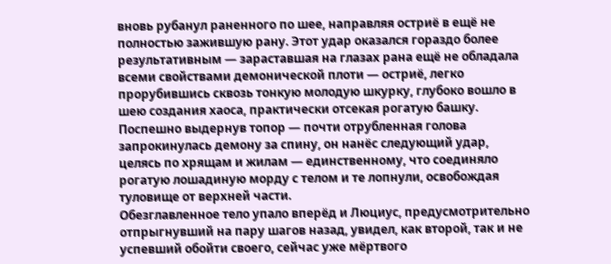вновь рубанул раненного по шее, направляя остриё в ещё не полностью зажившую рану. Этот удар оказался гораздо более результативным — зараставшая на глазах рана ещё не обладала всеми свойствами демонической плоти — остриё, легко прорубившись сквозь тонкую молодую шкурку, глубоко вошло в шею создания хаоса, практически отсекая рогатую башку.
Поспешно выдернув топор — почти отрубленная голова запрокинулась демону за спину, он нанёс следующий удар, целясь по хрящам и жилам — единственному, что соединяло рогатую лошадиную морду с телом и те лопнули, освобождая туловище от верхней части.
Обезглавленное тело упало вперёд и Люциус, предусмотрительно отпрыгнувший на пару шагов назад, увидел, как второй, так и не успевший обойти своего, сейчас уже мёртвого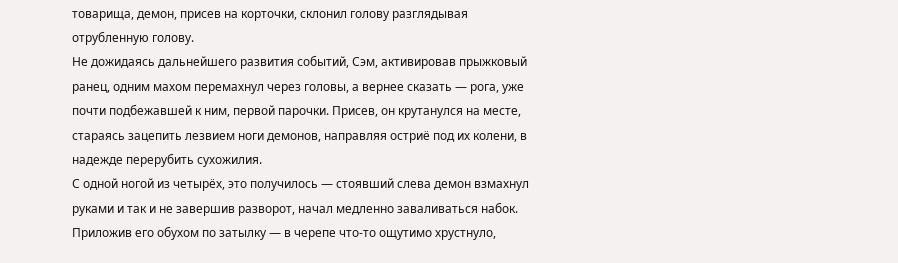товарища, демон, присев на корточки, склонил голову разглядывая отрубленную голову.
Не дожидаясь дальнейшего развития событий, Сэм, активировав прыжковый ранец, одним махом перемахнул через головы, а вернее сказать — рога, уже почти подбежавшей к ним, первой парочки. Присев, он крутанулся на месте, стараясь зацепить лезвием ноги демонов, направляя остриё под их колени, в надежде перерубить сухожилия.
С одной ногой из четырёх, это получилось — стоявший слева демон взмахнул руками и так и не завершив разворот, начал медленно заваливаться набок. Приложив его обухом по затылку — в черепе что-то ощутимо хрустнуло,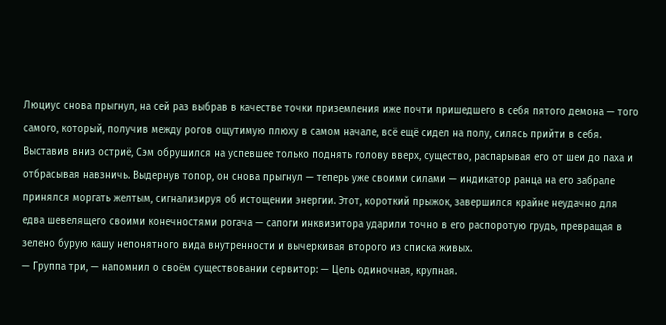Люциус снова прыгнул, на сей раз выбрав в качестве точки приземления иже почти пришедшего в себя пятого демона — того самого, который, получив между рогов ощутимую плюху в самом начале, всё ещё сидел на полу, силясь прийти в себя.
Выставив вниз остриё, Сэм обрушился на успевшее только поднять голову вверх, существо, распарывая его от шеи до паха и отбрасывая навзничь. Выдернув топор, он снова прыгнул — теперь уже своими силами — индикатор ранца на его забрале принялся моргать желтым, сигнализируя об истощении энергии. Этот, короткий прыжок, завершился крайне неудачно для едва шевелящего своими конечностями рогача — сапоги инквизитора ударили точно в его распоротую грудь, превращая в зелено бурую кашу непонятного вида внутренности и вычеркивая второго из списка живых.
— Группа три, — напомнил о своём существовании сервитор: — Цель одиночная, крупная.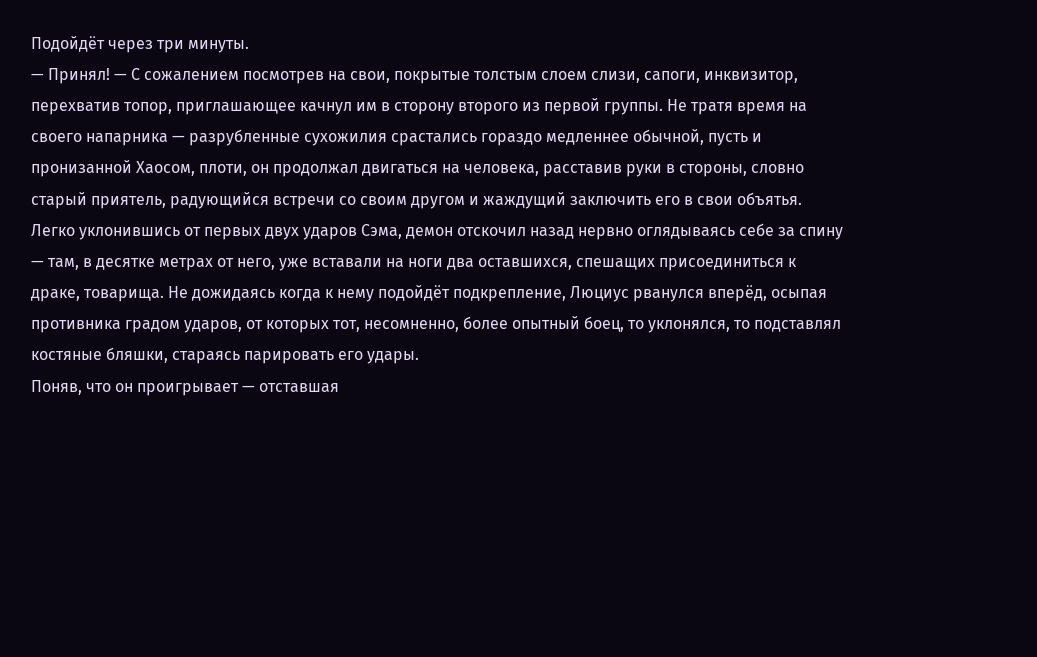Подойдёт через три минуты.
— Принял! — С сожалением посмотрев на свои, покрытые толстым слоем слизи, сапоги, инквизитор, перехватив топор, приглашающее качнул им в сторону второго из первой группы. Не тратя время на своего напарника — разрубленные сухожилия срастались гораздо медленнее обычной, пусть и пронизанной Хаосом, плоти, он продолжал двигаться на человека, расставив руки в стороны, словно старый приятель, радующийся встречи со своим другом и жаждущий заключить его в свои объятья.
Легко уклонившись от первых двух ударов Сэма, демон отскочил назад нервно оглядываясь себе за спину — там, в десятке метрах от него, уже вставали на ноги два оставшихся, спешащих присоединиться к драке, товарища. Не дожидаясь когда к нему подойдёт подкрепление, Люциус рванулся вперёд, осыпая противника градом ударов, от которых тот, несомненно, более опытный боец, то уклонялся, то подставлял костяные бляшки, стараясь парировать его удары.
Поняв, что он проигрывает — отставшая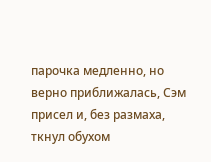парочка медленно, но верно приближалась, Сэм присел и, без размаха, ткнул обухом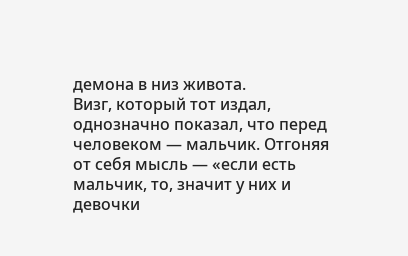демона в низ живота.
Визг, который тот издал, однозначно показал, что перед человеком — мальчик. Отгоняя от себя мысль — «если есть мальчик, то, значит у них и девочки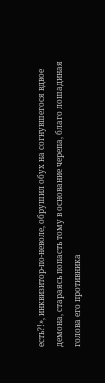есть?!», инквизитор-по-неволе, обрушил обух на согнувшегося вдвое демона, стараясь попасть тому в основание черепа, благо лошадиная голова его противника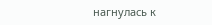нагнулась к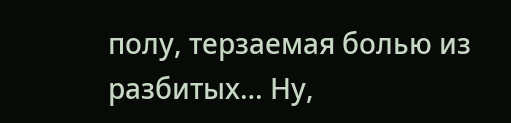полу, терзаемая болью из разбитых… Ну,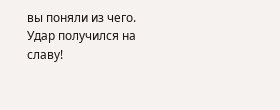вы поняли из чего.
Удар получился на славу!